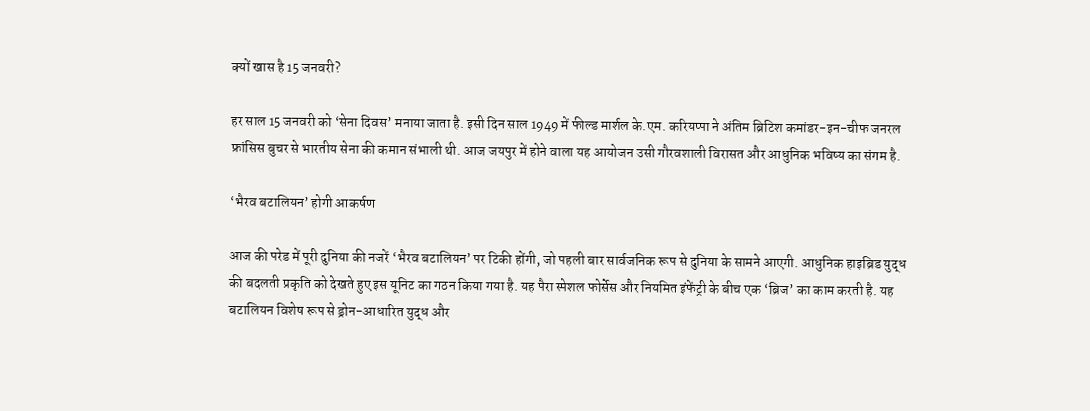क्यों खास है 15 जनवरी?

हर साल 15 जनवरी को ‘सेना दिवस’ मनाया जाता है. इसी दिन साल 1949 में फील्ड मार्शल के.एम. करियप्पा ने अंतिम ब्रिटिश कमांडर-इन-चीफ जनरल फ्रांसिस बुचर से भारतीय सेना की कमान संभाली थी. आज जयपुर में होने वाला यह आयोजन उसी गौरवशाली विरासत और आधुनिक भविष्य का संगम है.

‘भैरव बटालियन’ होगी आकर्षण

आज की परेड में पूरी दुनिया की नजरें ‘भैरव बटालियन’ पर टिकी होंगी, जो पहली बार सार्वजनिक रूप से दुनिया के सामने आएगी. आधुनिक हाइब्रिड युद्ध की बदलती प्रकृति को देखते हुए इस यूनिट का गठन किया गया है. यह पैरा स्पेशल फोर्सेस और नियमित इंफेंट्री के बीच एक ‘ब्रिज’ का काम करती है. यह बटालियन विशेष रूप से ड्रोन-आधारित युद्ध और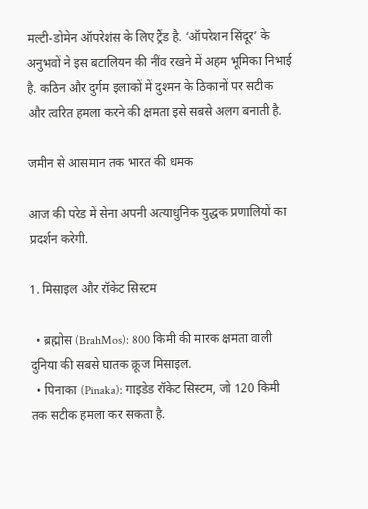मल्टी-डोमेन ऑपरेशंस के लिए ट्रैंड है. ‘ऑपरेशन सिंदूर’ के अनुभवों ने इस बटालियन की नींव रखने में अहम भूमिका निभाई है. कठिन और दुर्गम इलाकों में दुश्मन के ठिकानों पर सटीक और त्वरित हमला करने की क्षमता इसे सबसे अलग बनाती है.

जमीन से आसमान तक भारत की धमक

आज की परेड में सेना अपनी अत्याधुनिक युद्धक प्रणालियों का प्रदर्शन करेगी.

1. मिसाइल और रॉकेट सिस्टम

  • ब्रह्मोस (BrahMos): 800 किमी की मारक क्षमता वाली दुनिया की सबसे घातक क्रूज मिसाइल.
  • पिनाका (Pinaka): गाइडेड रॉकेट सिस्टम, जो 120 किमी तक सटीक हमला कर सकता है.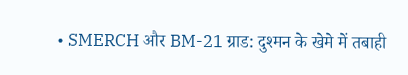• SMERCH और BM-21 ग्राड: दुश्मन के खेमे में तबाही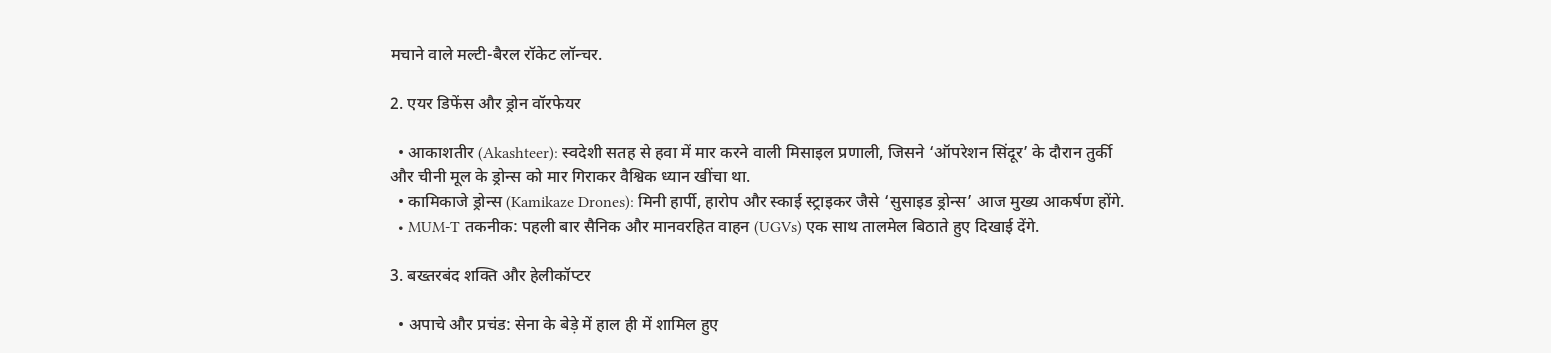मचाने वाले मल्टी-बैरल रॉकेट लॉन्चर.

2. एयर डिफेंस और ड्रोन वॉरफेयर

  • आकाशतीर (Akashteer): स्वदेशी सतह से हवा में मार करने वाली मिसाइल प्रणाली, जिसने ‘ऑपरेशन सिंदूर’ के दौरान तुर्की और चीनी मूल के ड्रोन्स को मार गिराकर वैश्विक ध्यान खींचा था.
  • कामिकाजे ड्रोन्स (Kamikaze Drones): मिनी हार्पी, हारोप और स्काई स्ट्राइकर जैसे ‘सुसाइड ड्रोन्स’ आज मुख्य आकर्षण होंगे.
  • MUM-T तकनीक: पहली बार सैनिक और मानवरहित वाहन (UGVs) एक साथ तालमेल बिठाते हुए दिखाई देंगे.

3. बख्तरबंद शक्ति और हेलीकॉप्टर

  • अपाचे और प्रचंड: सेना के बेड़े में हाल ही में शामिल हुए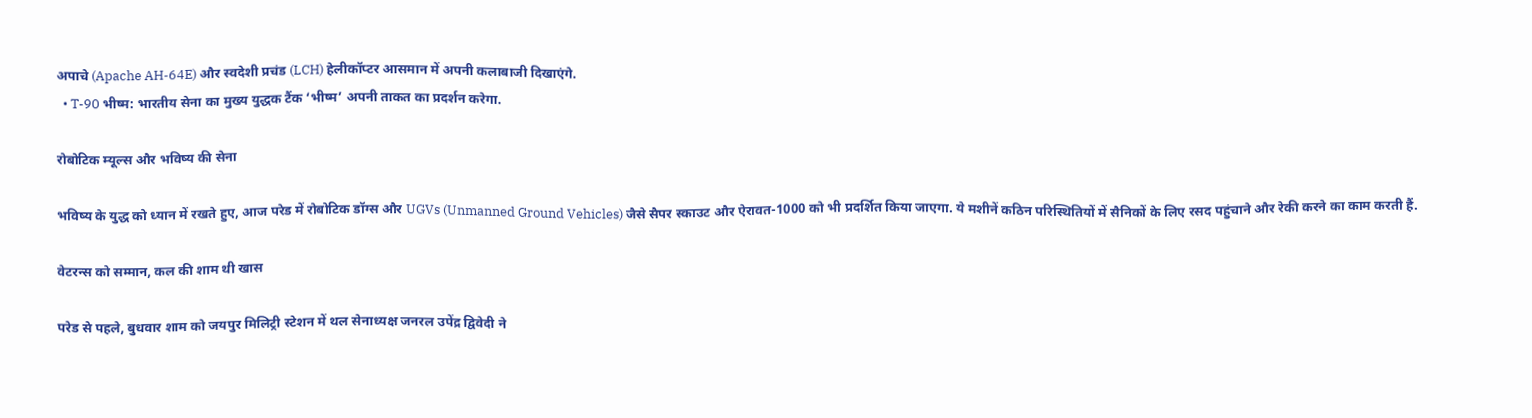अपाचे (Apache AH-64E) और स्वदेशी प्रचंड (LCH) हेलीकॉप्टर आसमान में अपनी कलाबाजी दिखाएंगे.
  • T-90 भीष्म: भारतीय सेना का मुख्य युद्धक टैंक ‘भीष्म’ अपनी ताकत का प्रदर्शन करेगा.

रोबोटिक म्यूल्स और भविष्य की सेना

भविष्य के युद्ध को ध्यान में रखते हुए, आज परेड में रोबोटिक डॉग्स और UGVs (Unmanned Ground Vehicles) जैसे सैपर स्काउट और ऐरावत-1000 को भी प्रदर्शित किया जाएगा. ये मशीनें कठिन परिस्थितियों में सैनिकों के लिए रसद पहुंचाने और रेकी करने का काम करती हैं.

वेटरन्स को सम्मान, कल की शाम थी खास

परेड से पहले, बुधवार शाम को जयपुर मिलिट्री स्टेशन में थल सेनाध्यक्ष जनरल उपेंद्र द्विवेदी ने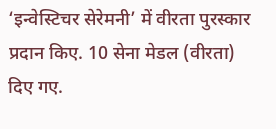‘इन्वेस्टिचर सेरेमनी’ में वीरता पुरस्कार प्रदान किए. 10 सेना मेडल (वीरता) दिए गए.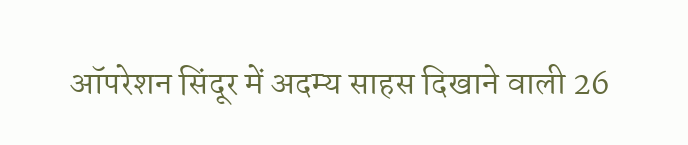ऑपरेशन सिंदूर में अदम्य साहस दिखाने वाली 26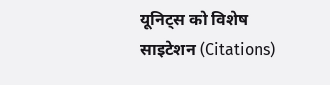यूनिट्स को विशेष साइटेशन (Citations)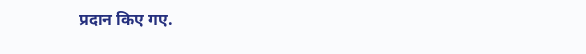प्रदान किए गए.